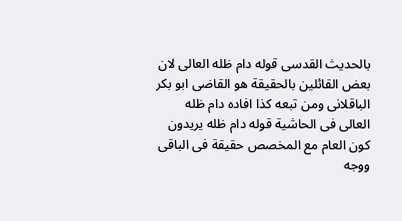بالحديث القدسى قوله دام ظله العالى لان بعض القائلين بالحقيقة هو القاضى ابو بكر الباقلانى ومن تبعه كذا افاده دام ظله العالى فى الحاشية قوله دام ظله يريدون كون العام مع المخصص حقيقة فى الباقى ووجه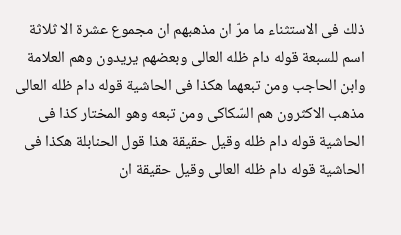ذلك فى الاستثناء ما مرّ ان مذهبهم ان مجموع عشرة الا ثلاثة اسم للسبعة قوله دام ظله العالى وبعضهم يريدون وهم العلامة وابن الحاجب ومن تبعهما هكذا فى الحاشية قوله دام ظله العالى مذهب الاكثرون هم السّكاكى ومن تبعه وهو المختار كذا فى الحاشية قوله دام ظله وقيل حقيقة هذا قول الحنابلة هكذا فى الحاشية قوله دام ظله العالى وقيل حقيقة ان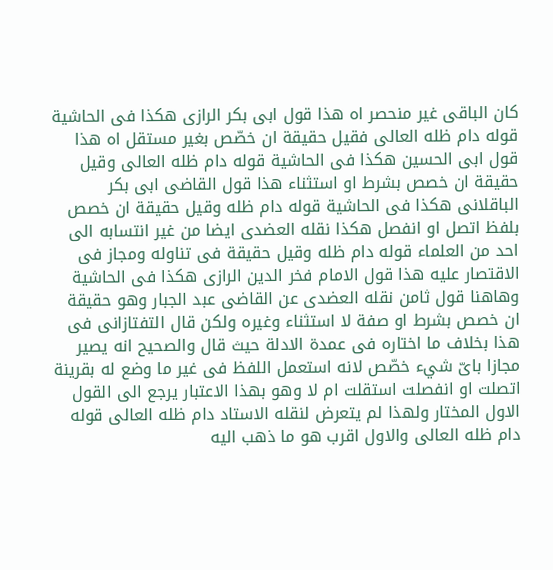كان الباقى غير منحصر اه هذا قول ابى بكر الرازى هكذا فى الحاشية قوله دام ظله العالى فقيل حقيقة ان خصّص بغير مستقل اه هذا قول ابى الحسين هكذا فى الحاشية قوله دام ظله العالى وقيل حقيقة ان خصص بشرط او استثناء هذا قول القاضى ابى بكر الباقلانى هكذا فى الحاشية قوله دام ظله وقيل حقيقة ان خصص بلفظ اتصل او انفصل هكذا نقله العضدى ايضا من غير انتسابه الى احد من العلماء قوله دام ظله وقيل حقيقة فى تناوله ومجاز فى الاقتصار عليه هذا قول الامام فخر الدين الرازى هكذا فى الحاشية وهاهنا قول ثامن نقله العضدى عن القاضى عبد الجبار وهو حقيقة ان خصص بشرط او صفة لا استثناء وغيره ولكن قال التفتازانى فى هذا بخلاف ما اختاره فى عمدة الادلة حيث قال والصحيح انه يصير مجازا باىّ شيء خصّص لانه استعمل اللفظ فى غير ما وضع له بقرينة اتصلت او انفصلت استقلت ام لا وهو بهذا الاعتبار يرجع الى القول الاول المختار ولهذا لم يتعرض لنقله الاستاد دام ظله العالى قوله دام ظله العالى والاول اقرب هو ما ذهب اليه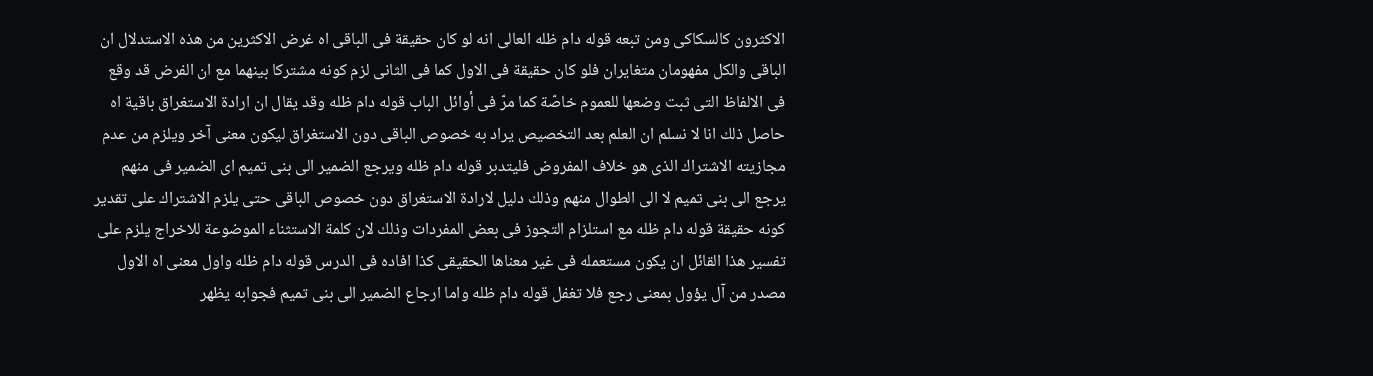الاكثرون كالسكاكى ومن تبعه قوله دام ظله العالى انه لو كان حقيقة فى الباقى اه غرض الاكثرين من هذه الاستدلال ان الباقى والكل مفهومان متغايران فلو كان حقيقة فى الاول كما فى الثانى لزم كونه مشتركا بينهما مع ان الفرض قد وقع فى الالفاظ التى ثبت وضعها للعموم خاصّة كما مرّ فى أوائل الباب قوله دام ظله وقد يقال ان ارادة الاستغراق باقية اه حاصل ذلك انا لا نسلم ان العلم بعد التخصيص يراد به خصوص الباقى دون الاستغراق ليكون معنى آخر ويلزم من عدم مجازيته الاشتراك الذى هو خلاف المفروض فليتدبر قوله دام ظله ويرجع الضمير الى بنى تميم اى الضمير فى منهم يرجع الى بنى تميم لا الى الطوال منهم وذلك دليل لارادة الاستغراق دون خصوص الباقى حتى يلزم الاشتراك على تقدير كونه حقيقة قوله دام ظله مع استلزام التجوز فى بعض المفردات وذلك لان كلمة الاستثناء الموضوعة للاخراج يلزم على تفسير هذا القائل ان يكون مستعمله فى غير معناها الحقيقى كذا افاده فى الدرس قوله دام ظله واول معنى اه الاول مصدر من آل يؤول بمعنى رجع فلا تغفل قوله دام ظله واما ارجاع الضمير الى بنى تميم فجوابه يظهر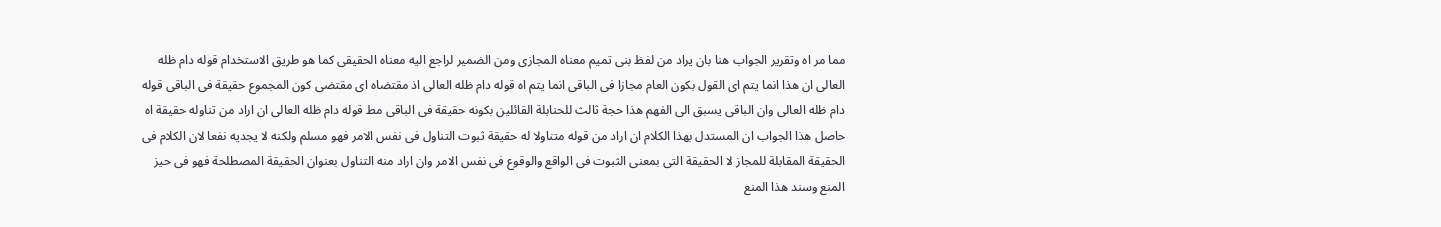مما مر اه وتقرير الجواب هنا بان يراد من لفظ بنى تميم معناه المجازى ومن الضمير لراجع اليه معناه الحقيقى كما هو طريق الاستخدام قوله دام ظله العالى ان هذا انما يتم اى القول بكون العام مجازا فى الباقى انما يتم اه قوله دام ظله العالى اذ مقتضاه اى مقتضى كون المجموع حقيقة فى الباقى قوله دام ظله العالى وان الباقى يسبق الى الفهم هذا حجة ثالث للحنابلة القائلين بكونه حقيقة فى الباقى مط قوله دام ظله العالى ان اراد من تناوله حقيقة اه حاصل هذا الجواب ان المستدل بهذا الكلام ان اراد من قوله متناولا له حقيقة ثبوت التناول فى نفس الامر فهو مسلم ولكنه لا يجديه نفعا لان الكلام فى الحقيقة المقابلة للمجاز لا الحقيقة التى بمعنى الثبوت فى الواقع والوقوع فى نفس الامر وان اراد منه التناول بعنوان الحقيقة المصطلحة فهو فى حيز المنع وسند هذا المنع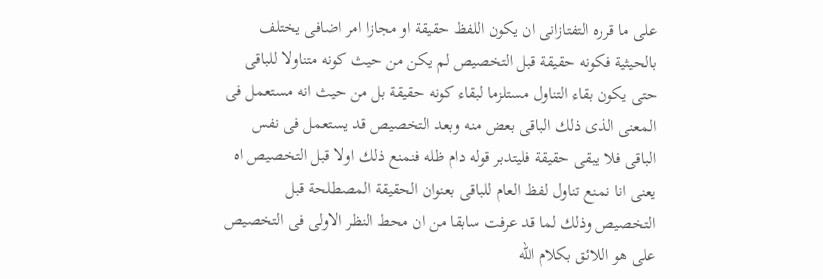على ما قرره التفتازانى ان يكون اللفظ حقيقة او مجازا امر اضافى يختلف بالحيثية فكونه حقيقة قبل التخصيص لم يكن من حيث كونه متناولا للباقى حتى يكون بقاء التناول مستلزما لبقاء كونه حقيقة بل من حيث انه مستعمل فى المعنى الذى ذلك الباقى بعض منه وبعد التخصيص قد يستعمل فى نفس الباقى فلا يبقى حقيقة فليتدبر قوله دام ظله فنمنع ذلك اولا قبل التخصيص اه يعنى انا نمنع تناول لفظ العام للباقى بعنوان الحقيقة المصطلحة قبل التخصيص وذلك لما قد عرفت سابقا من ان محط النظر الاولى فى التخصيص على هو اللائق بكلام الله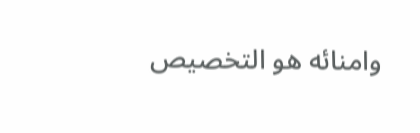وامنائه هو التخصيص